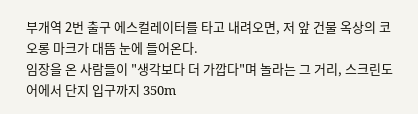부개역 2번 출구 에스컬레이터를 타고 내려오면, 저 앞 건물 옥상의 코오롱 마크가 대뜸 눈에 들어온다.
임장을 온 사람들이 "생각보다 더 가깝다"며 놀라는 그 거리, 스크린도어에서 단지 입구까지 350m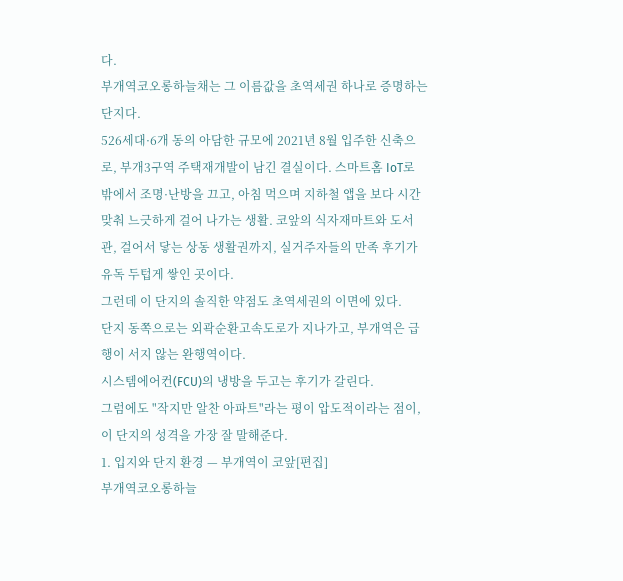다.
부개역코오롱하늘채는 그 이름값을 초역세권 하나로 증명하는 단지다.
526세대·6개 동의 아담한 규모에 2021년 8월 입주한 신축으로, 부개3구역 주택재개발이 남긴 결실이다. 스마트홈 IoT로 밖에서 조명·난방을 끄고, 아침 먹으며 지하철 앱을 보다 시간 맞춰 느긋하게 걸어 나가는 생활. 코앞의 식자재마트와 도서관, 걸어서 닿는 상동 생활권까지, 실거주자들의 만족 후기가 유독 두텁게 쌓인 곳이다.
그런데 이 단지의 솔직한 약점도 초역세권의 이면에 있다.
단지 동쪽으로는 외곽순환고속도로가 지나가고, 부개역은 급행이 서지 않는 완행역이다.
시스템에어컨(FCU)의 냉방을 두고는 후기가 갈린다.
그럼에도 "작지만 알찬 아파트"라는 평이 압도적이라는 점이, 이 단지의 성격을 가장 잘 말해준다.
1. 입지와 단지 환경 — 부개역이 코앞[편집]
부개역코오롱하늘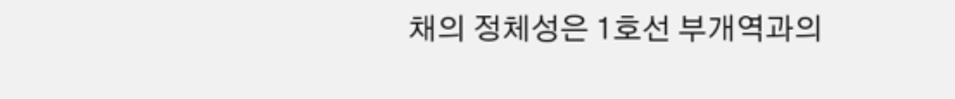채의 정체성은 1호선 부개역과의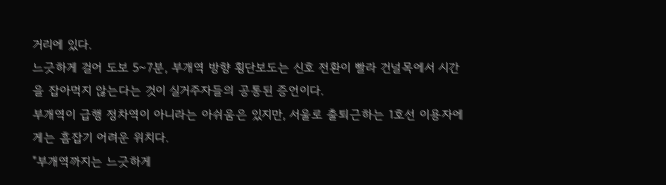거리에 있다.
느긋하게 걸어 도보 5~7분, 부개역 방향 횡단보도는 신호 전환이 빨라 건널목에서 시간을 잡아먹지 않는다는 것이 실거주자들의 공통된 증언이다.
부개역이 급행 정차역이 아니라는 아쉬움은 있지만, 서울로 출퇴근하는 1호선 이용자에게는 흠잡기 어려운 위치다.
"부개역까지는 느긋하게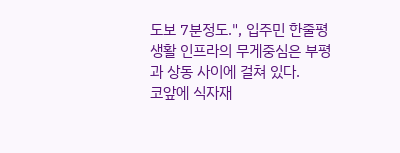도보 7분정도.", 입주민 한줄평
생활 인프라의 무게중심은 부평과 상동 사이에 걸쳐 있다.
코앞에 식자재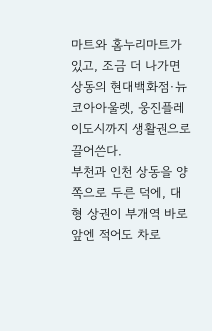마트와 홈누리마트가 있고, 조금 더 나가면 상동의 현대백화점·뉴코아아울렛, 웅진플레이도시까지 생활권으로 끌어쓴다.
부천과 인천 상동을 양쪽으로 두른 덕에, 대형 상권이 부개역 바로 앞엔 적어도 차로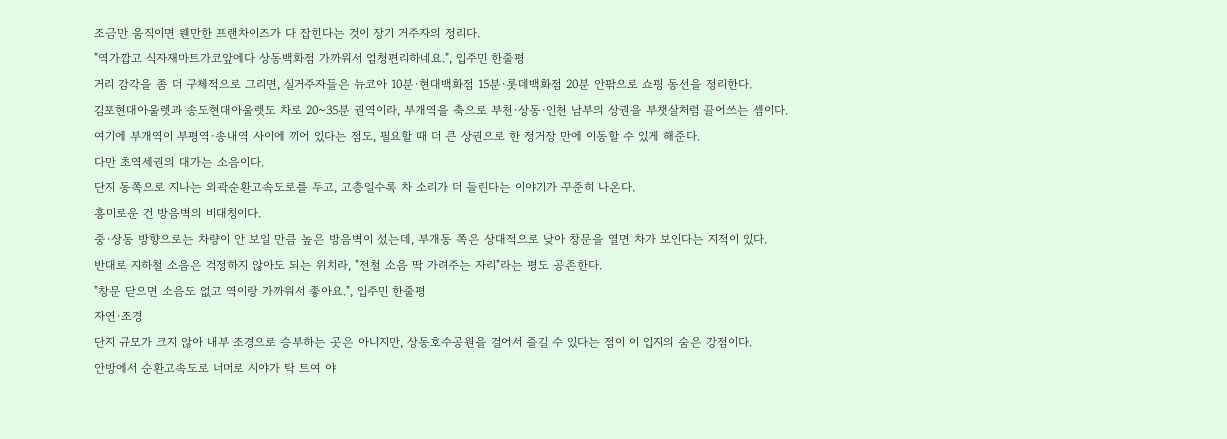조금만 움직이면 웬만한 프랜차이즈가 다 잡힌다는 것이 장기 거주자의 정리다.
"역가깝고 식자재마트가코앞에다 상동백화점 가까워서 엄청편리하네요.", 입주민 한줄평
거리 감각을 좀 더 구체적으로 그리면, 실거주자들은 뉴코아 10분·현대백화점 15분·롯데백화점 20분 안팎으로 쇼핑 동선을 정리한다.
김포현대아울렛과 송도현대아울렛도 차로 20~35분 권역이라, 부개역을 축으로 부천·상동·인천 남부의 상권을 부챗살처럼 끌어쓰는 셈이다.
여기에 부개역이 부평역·송내역 사이에 끼어 있다는 점도, 필요할 때 더 큰 상권으로 한 정거장 만에 이동할 수 있게 해준다.
다만 초역세권의 대가는 소음이다.
단지 동쪽으로 지나는 외곽순환고속도로를 두고, 고층일수록 차 소리가 더 들린다는 이야기가 꾸준히 나온다.
흥미로운 건 방음벽의 비대칭이다.
중·상동 방향으로는 차량이 안 보일 만큼 높은 방음벽이 섰는데, 부개동 쪽은 상대적으로 낮아 창문을 열면 차가 보인다는 지적이 있다.
반대로 지하철 소음은 걱정하지 않아도 되는 위치라, "전철 소음 딱 가려주는 자리"라는 평도 공존한다.
"창문 닫으면 소음도 없고 역이랑 가까워서 좋아요.", 입주민 한줄평
자연·조경
단지 규모가 크지 않아 내부 조경으로 승부하는 곳은 아니지만, 상동호수공원을 걸어서 즐길 수 있다는 점이 이 입지의 숨은 강점이다.
안방에서 순환고속도로 너머로 시야가 탁 트여 야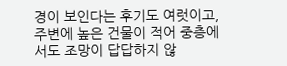경이 보인다는 후기도 여럿이고, 주변에 높은 건물이 적어 중층에서도 조망이 답답하지 않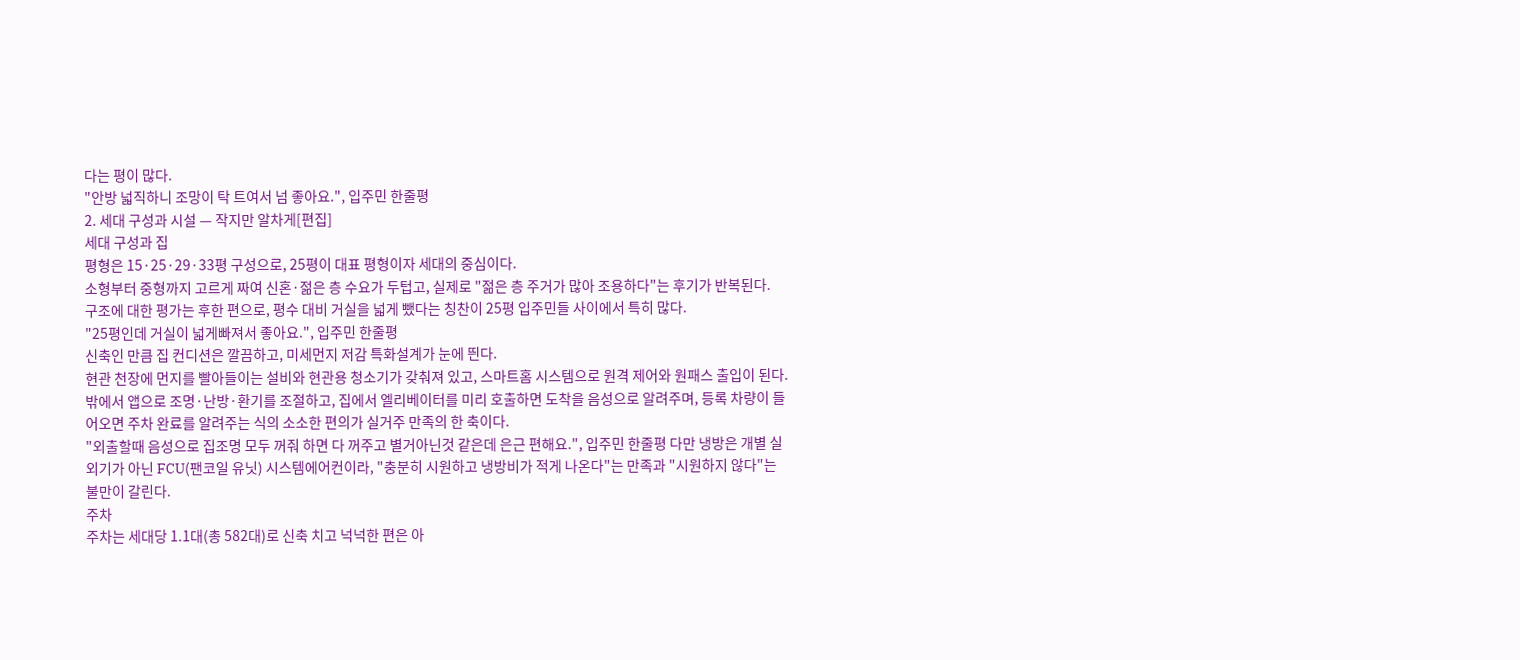다는 평이 많다.
"안방 넓직하니 조망이 탁 트여서 넘 좋아요.", 입주민 한줄평
2. 세대 구성과 시설 — 작지만 알차게[편집]
세대 구성과 집
평형은 15·25·29·33평 구성으로, 25평이 대표 평형이자 세대의 중심이다.
소형부터 중형까지 고르게 짜여 신혼·젊은 층 수요가 두텁고, 실제로 "젊은 층 주거가 많아 조용하다"는 후기가 반복된다.
구조에 대한 평가는 후한 편으로, 평수 대비 거실을 넓게 뺐다는 칭찬이 25평 입주민들 사이에서 특히 많다.
"25평인데 거실이 넓게빠져서 좋아요.", 입주민 한줄평
신축인 만큼 집 컨디션은 깔끔하고, 미세먼지 저감 특화설계가 눈에 띈다.
현관 천장에 먼지를 빨아들이는 설비와 현관용 청소기가 갖춰져 있고, 스마트홈 시스템으로 원격 제어와 원패스 출입이 된다.
밖에서 앱으로 조명·난방·환기를 조절하고, 집에서 엘리베이터를 미리 호출하면 도착을 음성으로 알려주며, 등록 차량이 들어오면 주차 완료를 알려주는 식의 소소한 편의가 실거주 만족의 한 축이다.
"외출할때 음성으로 집조명 모두 꺼줘 하면 다 꺼주고 별거아닌것 같은데 은근 편해요.", 입주민 한줄평 다만 냉방은 개별 실외기가 아닌 FCU(팬코일 유닛) 시스템에어컨이라, "충분히 시원하고 냉방비가 적게 나온다"는 만족과 "시원하지 않다"는 불만이 갈린다.
주차
주차는 세대당 1.1대(총 582대)로 신축 치고 넉넉한 편은 아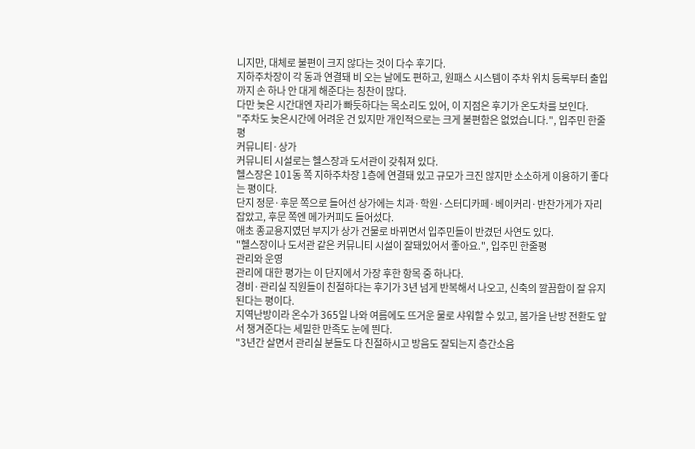니지만, 대체로 불편이 크지 않다는 것이 다수 후기다.
지하주차장이 각 동과 연결돼 비 오는 날에도 편하고, 원패스 시스템이 주차 위치 등록부터 출입까지 손 하나 안 대게 해준다는 칭찬이 많다.
다만 늦은 시간대엔 자리가 빠듯하다는 목소리도 있어, 이 지점은 후기가 온도차를 보인다.
"주차도 늦은시간에 어려운 건 있지만 개인적으로는 크게 불편함은 없었습니다.", 입주민 한줄평
커뮤니티·상가
커뮤니티 시설로는 헬스장과 도서관이 갖춰져 있다.
헬스장은 101동 쪽 지하주차장 1층에 연결돼 있고 규모가 크진 않지만 소소하게 이용하기 좋다는 평이다.
단지 정문·후문 쪽으로 들어선 상가에는 치과·학원·스터디카페·베이커리·반찬가게가 자리 잡았고, 후문 쪽엔 메가커피도 들어섰다.
애초 종교용지였던 부지가 상가 건물로 바뀌면서 입주민들이 반겼던 사연도 있다.
"헬스장이나 도서관 같은 커뮤니티 시설이 잘돼있어서 좋아요.", 입주민 한줄평
관리와 운영
관리에 대한 평가는 이 단지에서 가장 후한 항목 중 하나다.
경비·관리실 직원들이 친절하다는 후기가 3년 넘게 반복해서 나오고, 신축의 깔끔함이 잘 유지된다는 평이다.
지역난방이라 온수가 365일 나와 여름에도 뜨거운 물로 샤워할 수 있고, 봄가을 난방 전환도 앞서 챙겨준다는 세밀한 만족도 눈에 띈다.
"3년간 살면서 관리실 분들도 다 친절하시고 방음도 잘되는지 층간소음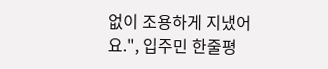없이 조용하게 지냈어요.", 입주민 한줄평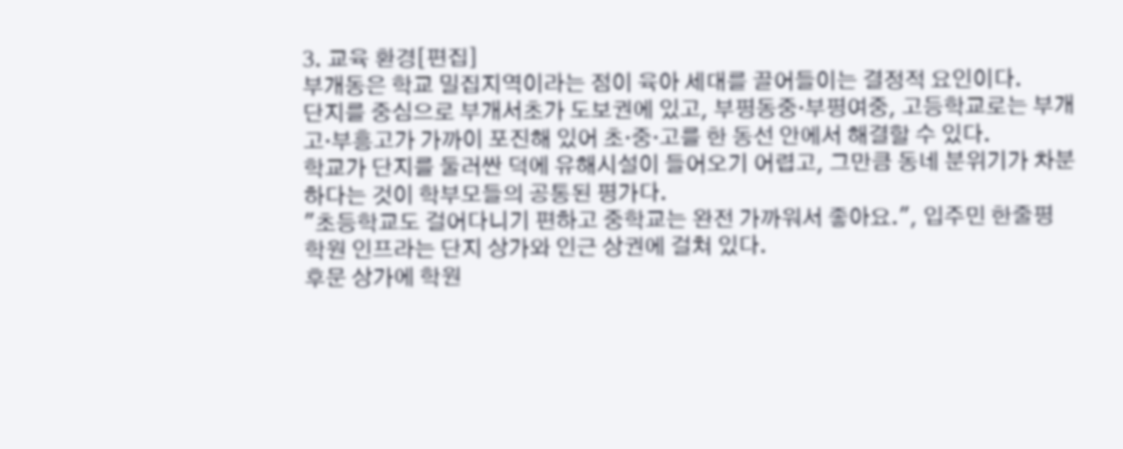3. 교육 환경[편집]
부개동은 학교 밀집지역이라는 점이 육아 세대를 끌어들이는 결정적 요인이다.
단지를 중심으로 부개서초가 도보권에 있고, 부평동중·부평여중, 고등학교로는 부개고·부흥고가 가까이 포진해 있어 초·중·고를 한 동선 안에서 해결할 수 있다.
학교가 단지를 둘러싼 덕에 유해시설이 들어오기 어렵고, 그만큼 동네 분위기가 차분하다는 것이 학부모들의 공통된 평가다.
"초등학교도 걸어다니기 편하고 중학교는 완전 가까워서 좋아요.", 입주민 한줄평
학원 인프라는 단지 상가와 인근 상권에 걸쳐 있다.
후문 상가에 학원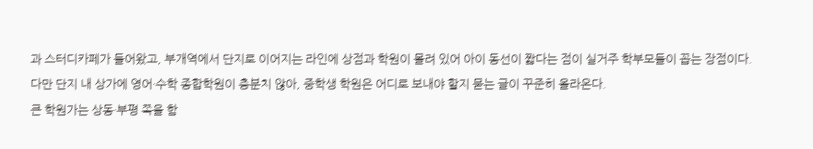과 스터디카페가 들어왔고, 부개역에서 단지로 이어지는 라인에 상점과 학원이 몰려 있어 아이 동선이 짧다는 점이 실거주 학부모들이 꼽는 장점이다.
다만 단지 내 상가에 영어·수학 종합학원이 충분치 않아, 중학생 학원은 어디로 보내야 할지 묻는 글이 꾸준히 올라온다.
큰 학원가는 상동·부평 쪽을 함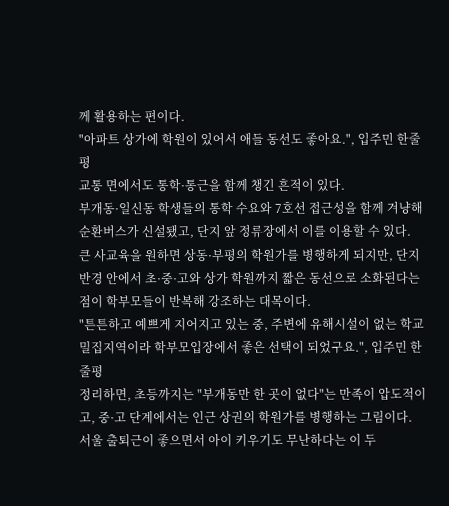께 활용하는 편이다.
"아파트 상가에 학원이 있어서 애들 동선도 좋아요.", 입주민 한줄평
교통 면에서도 통학·통근을 함께 챙긴 흔적이 있다.
부개동·일신동 학생들의 통학 수요와 7호선 접근성을 함께 겨냥해 순환버스가 신설됐고, 단지 앞 정류장에서 이를 이용할 수 있다.
큰 사교육을 원하면 상동·부평의 학원가를 병행하게 되지만, 단지 반경 안에서 초·중·고와 상가 학원까지 짧은 동선으로 소화된다는 점이 학부모들이 반복해 강조하는 대목이다.
"튼튼하고 예쁘게 지어지고 있는 중, 주변에 유해시설이 없는 학교밀집지역이라 학부모입장에서 좋은 선택이 되었구요.", 입주민 한줄평
정리하면, 초등까지는 "부개동만 한 곳이 없다"는 만족이 압도적이고, 중·고 단계에서는 인근 상권의 학원가를 병행하는 그림이다.
서울 출퇴근이 좋으면서 아이 키우기도 무난하다는 이 두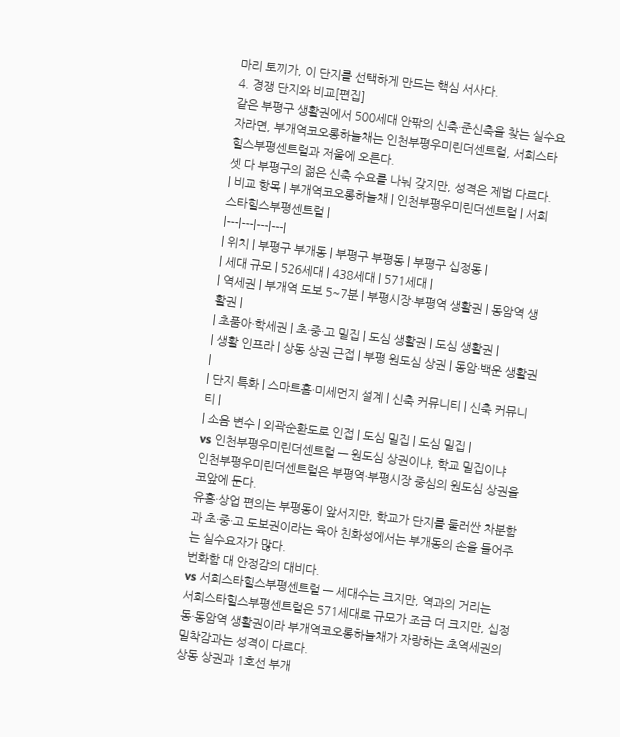마리 토끼가, 이 단지를 선택하게 만드는 핵심 서사다.
4. 경쟁 단지와 비교[편집]
같은 부평구 생활권에서 500세대 안팎의 신축·준신축을 찾는 실수요자라면, 부개역코오롱하늘채는 인천부평우미린더센트럴, 서희스타힐스부평센트럴과 저울에 오른다.
셋 다 부평구의 젊은 신축 수요를 나눠 갖지만, 성격은 제법 다르다.
| 비교 항목 | 부개역코오롱하늘채 | 인천부평우미린더센트럴 | 서희스타힐스부평센트럴 |
|---|---|---|---|
| 위치 | 부평구 부개동 | 부평구 부평동 | 부평구 십정동 |
| 세대 규모 | 526세대 | 438세대 | 571세대 |
| 역세권 | 부개역 도보 5~7분 | 부평시장·부평역 생활권 | 동암역 생활권 |
| 초품아·학세권 | 초·중·고 밀집 | 도심 생활권 | 도심 생활권 |
| 생활 인프라 | 상동 상권 근접 | 부평 원도심 상권 | 동암·백운 생활권 |
| 단지 특화 | 스마트홈·미세먼지 설계 | 신축 커뮤니티 | 신축 커뮤니티 |
| 소음 변수 | 외곽순환도로 인접 | 도심 밀집 | 도심 밀집 |
vs 인천부평우미린더센트럴 — 원도심 상권이냐, 학교 밀집이냐
인천부평우미린더센트럴은 부평역·부평시장 중심의 원도심 상권을 코앞에 둔다.
유흥·상업 편의는 부평동이 앞서지만, 학교가 단지를 둘러싼 차분함과 초·중·고 도보권이라는 육아 친화성에서는 부개동의 손을 들어주는 실수요자가 많다.
번화함 대 안정감의 대비다.
vs 서희스타힐스부평센트럴 — 세대수는 크지만, 역과의 거리는
서희스타힐스부평센트럴은 571세대로 규모가 조금 더 크지만, 십정동·동암역 생활권이라 부개역코오롱하늘채가 자랑하는 초역세권의 밀착감과는 성격이 다르다.
상동 상권과 1호선 부개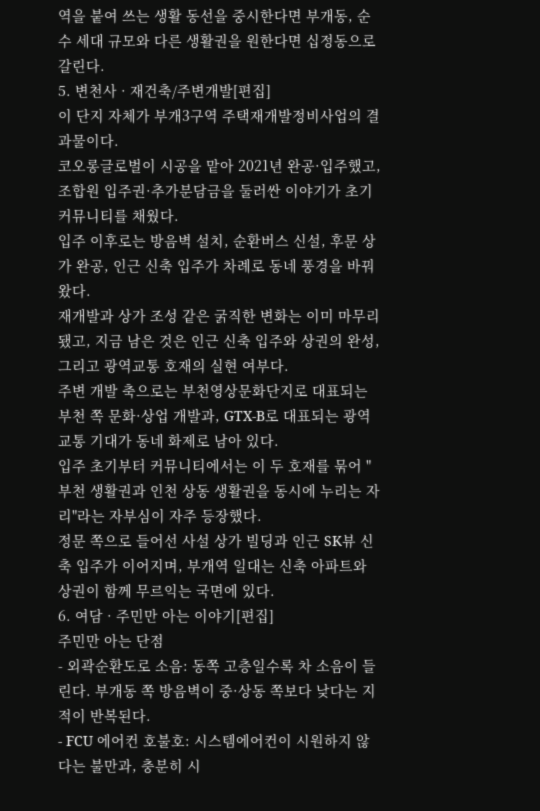역을 붙여 쓰는 생활 동선을 중시한다면 부개동, 순수 세대 규모와 다른 생활권을 원한다면 십정동으로 갈린다.
5. 변천사 · 재건축/주변개발[편집]
이 단지 자체가 부개3구역 주택재개발정비사업의 결과물이다.
코오롱글로벌이 시공을 맡아 2021년 완공·입주했고, 조합원 입주권·추가분담금을 둘러싼 이야기가 초기 커뮤니티를 채웠다.
입주 이후로는 방음벽 설치, 순환버스 신설, 후문 상가 완공, 인근 신축 입주가 차례로 동네 풍경을 바꿔왔다.
재개발과 상가 조성 같은 굵직한 변화는 이미 마무리됐고, 지금 남은 것은 인근 신축 입주와 상권의 완성, 그리고 광역교통 호재의 실현 여부다.
주변 개발 축으로는 부천영상문화단지로 대표되는 부천 쪽 문화·상업 개발과, GTX-B로 대표되는 광역교통 기대가 동네 화제로 남아 있다.
입주 초기부터 커뮤니티에서는 이 두 호재를 묶어 "부천 생활권과 인천 상동 생활권을 동시에 누리는 자리"라는 자부심이 자주 등장했다.
정문 쪽으로 들어선 사설 상가 빌딩과 인근 SK뷰 신축 입주가 이어지며, 부개역 일대는 신축 아파트와 상권이 함께 무르익는 국면에 있다.
6. 여담 · 주민만 아는 이야기[편집]
주민만 아는 단점
- 외곽순환도로 소음: 동쪽 고층일수록 차 소음이 들린다. 부개동 쪽 방음벽이 중·상동 쪽보다 낮다는 지적이 반복된다.
- FCU 에어컨 호불호: 시스템에어컨이 시원하지 않다는 불만과, 충분히 시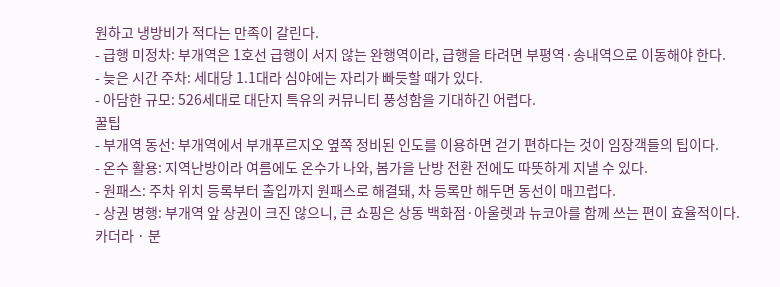원하고 냉방비가 적다는 만족이 갈린다.
- 급행 미정차: 부개역은 1호선 급행이 서지 않는 완행역이라, 급행을 타려면 부평역·송내역으로 이동해야 한다.
- 늦은 시간 주차: 세대당 1.1대라 심야에는 자리가 빠듯할 때가 있다.
- 아담한 규모: 526세대로 대단지 특유의 커뮤니티 풍성함을 기대하긴 어렵다.
꿀팁
- 부개역 동선: 부개역에서 부개푸르지오 옆쪽 정비된 인도를 이용하면 걷기 편하다는 것이 임장객들의 팁이다.
- 온수 활용: 지역난방이라 여름에도 온수가 나와, 봄가을 난방 전환 전에도 따뜻하게 지낼 수 있다.
- 원패스: 주차 위치 등록부터 출입까지 원패스로 해결돼, 차 등록만 해두면 동선이 매끄럽다.
- 상권 병행: 부개역 앞 상권이 크진 않으니, 큰 쇼핑은 상동 백화점·아울렛과 뉴코아를 함께 쓰는 편이 효율적이다.
카더라 · 분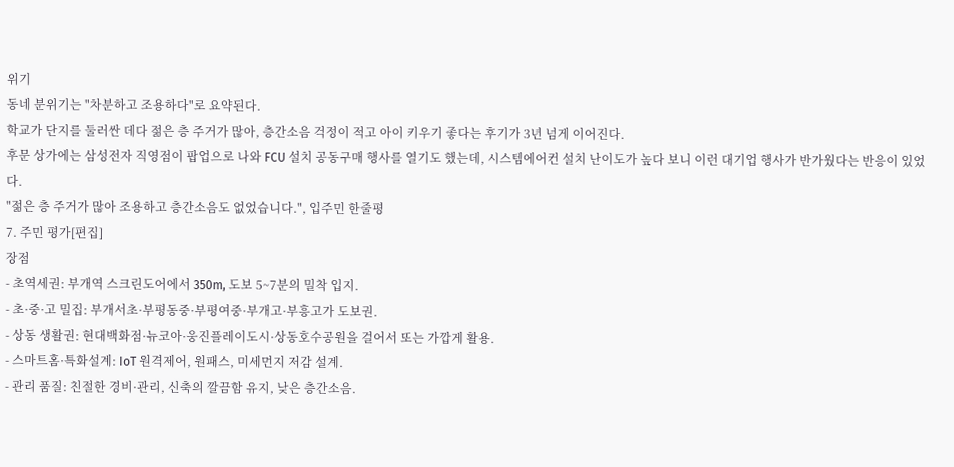위기
동네 분위기는 "차분하고 조용하다"로 요약된다.
학교가 단지를 둘러싼 데다 젊은 층 주거가 많아, 층간소음 걱정이 적고 아이 키우기 좋다는 후기가 3년 넘게 이어진다.
후문 상가에는 삼성전자 직영점이 팝업으로 나와 FCU 설치 공동구매 행사를 열기도 했는데, 시스템에어컨 설치 난이도가 높다 보니 이런 대기업 행사가 반가웠다는 반응이 있었다.
"젊은 층 주거가 많아 조용하고 층간소음도 없었습니다.", 입주민 한줄평
7. 주민 평가[편집]
장점
- 초역세권: 부개역 스크린도어에서 350m, 도보 5~7분의 밀착 입지.
- 초·중·고 밀집: 부개서초·부평동중·부평여중·부개고·부흥고가 도보권.
- 상동 생활권: 현대백화점·뉴코아·웅진플레이도시·상동호수공원을 걸어서 또는 가깝게 활용.
- 스마트홈·특화설계: IoT 원격제어, 원패스, 미세먼지 저감 설계.
- 관리 품질: 친절한 경비·관리, 신축의 깔끔함 유지, 낮은 층간소음.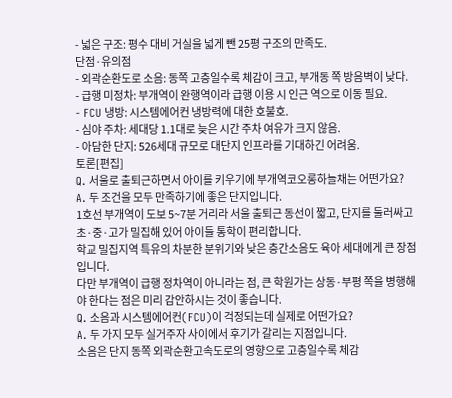- 넓은 구조: 평수 대비 거실을 넓게 뺀 25평 구조의 만족도.
단점·유의점
- 외곽순환도로 소음: 동쪽 고층일수록 체감이 크고, 부개동 쪽 방음벽이 낮다.
- 급행 미정차: 부개역이 완행역이라 급행 이용 시 인근 역으로 이동 필요.
- FCU 냉방: 시스템에어컨 냉방력에 대한 호불호.
- 심야 주차: 세대당 1.1대로 늦은 시간 주차 여유가 크지 않음.
- 아담한 단지: 526세대 규모로 대단지 인프라를 기대하긴 어려움.
토론[편집]
Q. 서울로 출퇴근하면서 아이를 키우기에 부개역코오롱하늘채는 어떤가요?
A. 두 조건을 모두 만족하기에 좋은 단지입니다.
1호선 부개역이 도보 5~7분 거리라 서울 출퇴근 동선이 짧고, 단지를 둘러싸고 초·중·고가 밀집해 있어 아이들 통학이 편리합니다.
학교 밀집지역 특유의 차분한 분위기와 낮은 층간소음도 육아 세대에게 큰 장점입니다.
다만 부개역이 급행 정차역이 아니라는 점, 큰 학원가는 상동·부평 쪽을 병행해야 한다는 점은 미리 감안하시는 것이 좋습니다.
Q. 소음과 시스템에어컨(FCU)이 걱정되는데 실제로 어떤가요?
A. 두 가지 모두 실거주자 사이에서 후기가 갈리는 지점입니다.
소음은 단지 동쪽 외곽순환고속도로의 영향으로 고층일수록 체감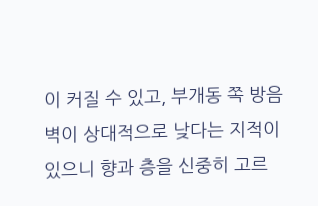이 커질 수 있고, 부개동 쪽 방음벽이 상대적으로 낮다는 지적이 있으니 향과 층을 신중히 고르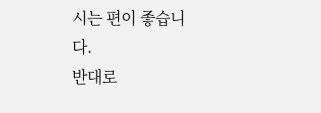시는 편이 좋습니다.
반대로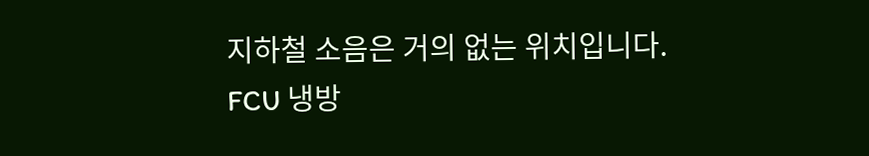지하철 소음은 거의 없는 위치입니다.
FCU 냉방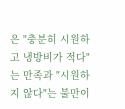은 "충분히 시원하고 냉방비가 적다"는 만족과 "시원하지 않다"는 불만이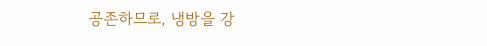공존하므로, 냉방을 강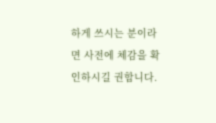하게 쓰시는 분이라면 사전에 체감을 확인하시길 권합니다.